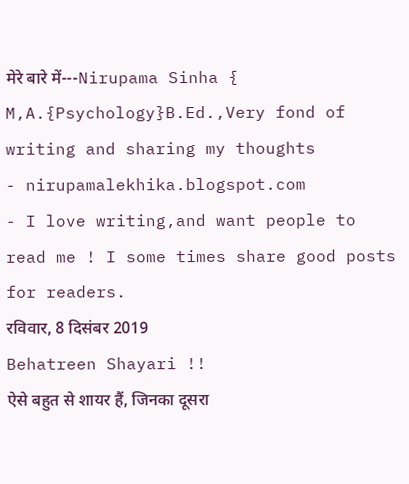मेरे बारे में---Nirupama Sinha { M,A.{Psychology}B.Ed.,Very fond of writing and sharing my thoughts
- nirupamalekhika.blogspot.com
- I love writing,and want people to read me ! I some times share good posts for readers.
रविवार, 8 दिसंबर 2019
Behatreen Shayari !!
ऐसे बहुत से शायर हैं, जिनका दूसरा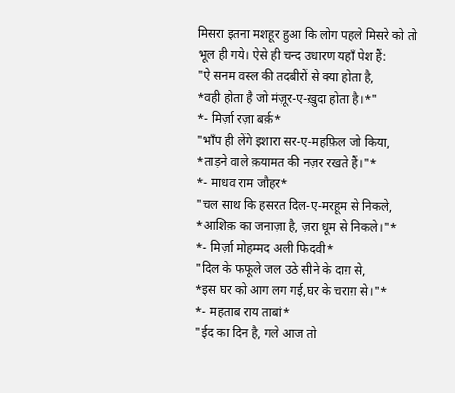मिसरा इतना मशहूर हुआ कि लोग पहले मिसरे को तो भूल ही गये। ऐसे ही चन्द उधारण यहाँ पेश हैं:
"ऐ सनम वस्ल की तदबीरों से क्या होता है,
*वही होता है जो मंज़ूर-ए-ख़ुदा होता है।*"
*- मिर्ज़ा रज़ा बर्क़*
"भाँप ही लेंगे इशारा सर-ए-महफ़िल जो किया,
*ताड़ने वाले क़यामत की नज़र रखते हैं।"*
*- माधव राम जौहर*
"चल साथ कि हसरत दिल-ए-मरहूम से निकले,
*आशिक़ का जनाज़ा है, ज़रा धूम से निकले।"*
*- मिर्ज़ा मोहम्मद अली फिदवी*
"दिल के फफूले जल उठे सीने के दाग़ से,
*इस घर को आग लग गई,घर के चराग़ से।"*
*- महताब राय ताबां*
"ईद का दिन है, गले आज तो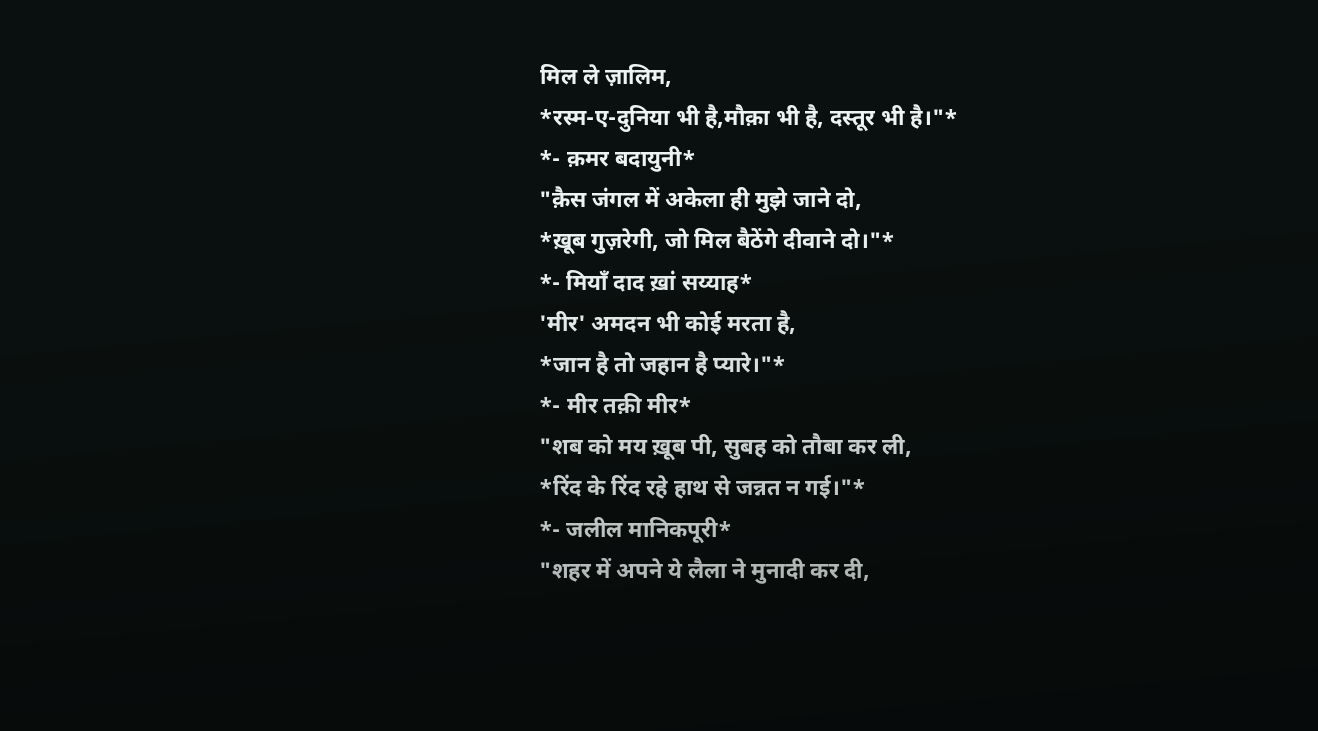मिल ले ज़ालिम,
*रस्म-ए-दुनिया भी है,मौक़ा भी है, दस्तूर भी है।"*
*- क़मर बदायुनी*
"क़ैस जंगल में अकेला ही मुझे जाने दो,
*ख़ूब गुज़रेगी, जो मिल बैठेंगे दीवाने दो।"*
*- मियाँ दाद ख़ां सय्याह*
'मीर' अमदन भी कोई मरता है,
*जान है तो जहान है प्यारे।"*
*- मीर तक़ी मीर*
"शब को मय ख़ूब पी, सुबह को तौबा कर ली,
*रिंद के रिंद रहे हाथ से जन्नत न गई।"*
*- जलील मानिकपूरी*
"शहर में अपने ये लैला ने मुनादी कर दी,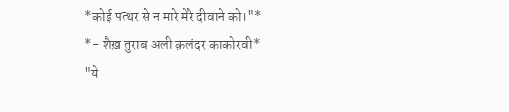*कोई पत्थर से न मारे मेंरे दीवाने को।"*
*- शैख़ तुराब अली क़लंदर काकोरवी*
"ये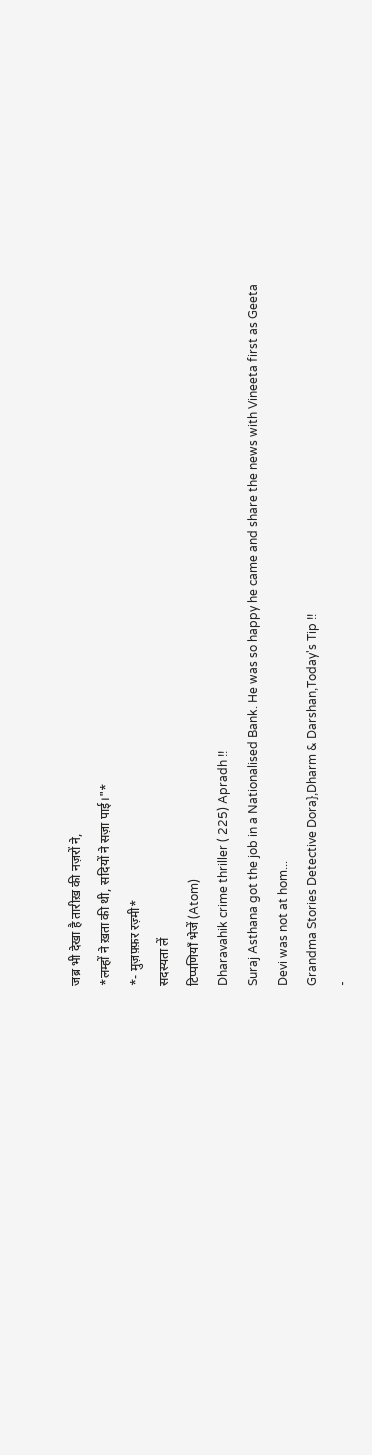जब्र भी देखा है तारीख़ की नज़रों ने,
*लम्हों ने ख़ता की थी, सदियों ने सज़ा पाई।"*
*- मुज़फ़्फ़र रज़्मी*
सदस्यता लें
टिप्पणियाँ भेजें (Atom)
Dharavahik crime thriller ( 225) Apradh !!
Suraj Asthana got the job in a Nationalised Bank. He was so happy he came and share the news with Vineeta first as Geeta Devi was not at hom...
Grandma Stories Detective Dora},Dharm & Darshan,Today's Tip !!
-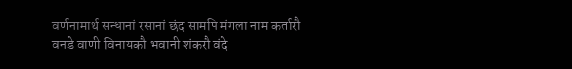वर्णनामार्थ सन्धानां रसानां छंद सामपि मंगला नाम कर्तारौ वनडे वाणी विनायकौ भवानी शंकरौ वंदे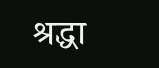श्रद्धा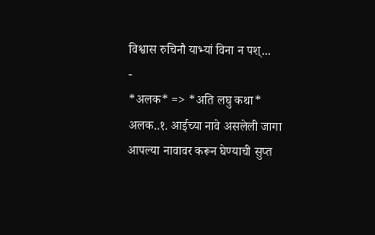विश्वास रुचिनौ याभ्यां विना न पश्...
-
*अलक* => *अति लघु कथा* अलक..१. आईच्या नावे असलेली जागा आपल्या नावावर करून घेण्याची सुप्त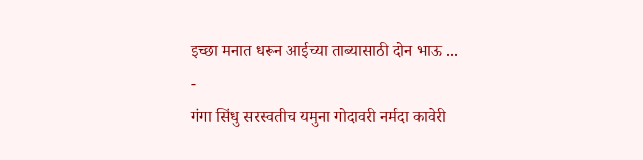इच्छा मनात धरून आईच्या ताब्यासाठी दोन भाऊ ...
-
गंगा सिंधु सरस्वतीच यमुना गोदावरी नर्मदा कावेरी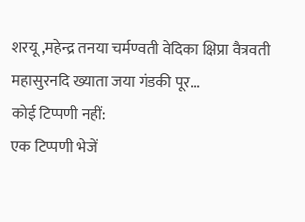शरयू ,महेन्द्र तनया चर्मण्वती वेदिका क्षिप्रा वैत्रवती महासुरनदि ख्याता जया गंडकी पूर...
कोई टिप्पणी नहीं:
एक टिप्पणी भेजें